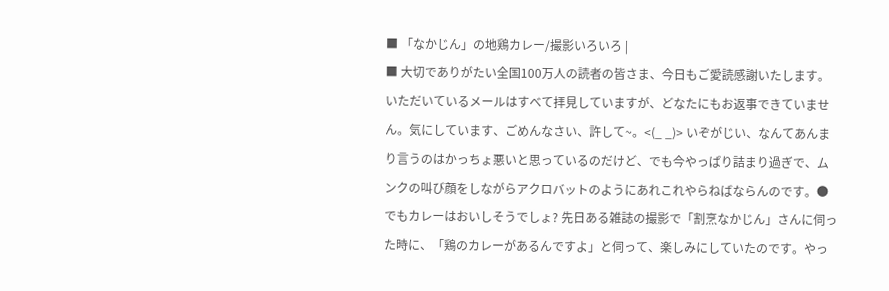■ 「なかじん」の地鶏カレー/撮影いろいろ |
■ 大切でありがたい全国100万人の読者の皆さま、今日もご愛読感謝いたします。いただいているメールはすべて拝見していますが、どなたにもお返事できていません。気にしています、ごめんなさい、許して~。<(_ _)> いぞがじい、なんてあんまり言うのはかっちょ悪いと思っているのだけど、でも今やっぱり詰まり過ぎで、ムンクの叫び顔をしながらアクロバットのようにあれこれやらねばならんのです。●でもカレーはおいしそうでしょ? 先日ある雑誌の撮影で「割烹なかじん」さんに伺った時に、「鶏のカレーがあるんですよ」と伺って、楽しみにしていたのです。やっ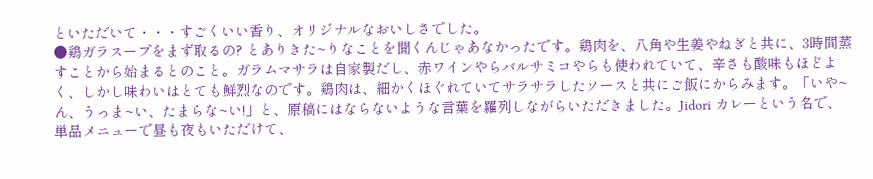といただいて・・・すごくいい香り、オリジナルなおいしさでした。
●鶏ガラスープをまず取るの? とありきた~りなことを聞くんじゃあなかったです。鶏肉を、八角や生姜やねぎと共に、3時間蒸すことから始まるとのこと。ガラムマサラは自家製だし、赤ワインやらバルサミコやらも使われていて、辛さも酸味もほどよく、しかし味わいはとても鮮烈なのです。鶏肉は、細かくほぐれていてサラサラしたソースと共にご飯にからみます。「いや~ん、うっま~い、たまらな~い!」と、原稿にはならないような言葉を羅列しながらいただきました。Jidori カレーという名で、単品メニューで昼も夜もいただけて、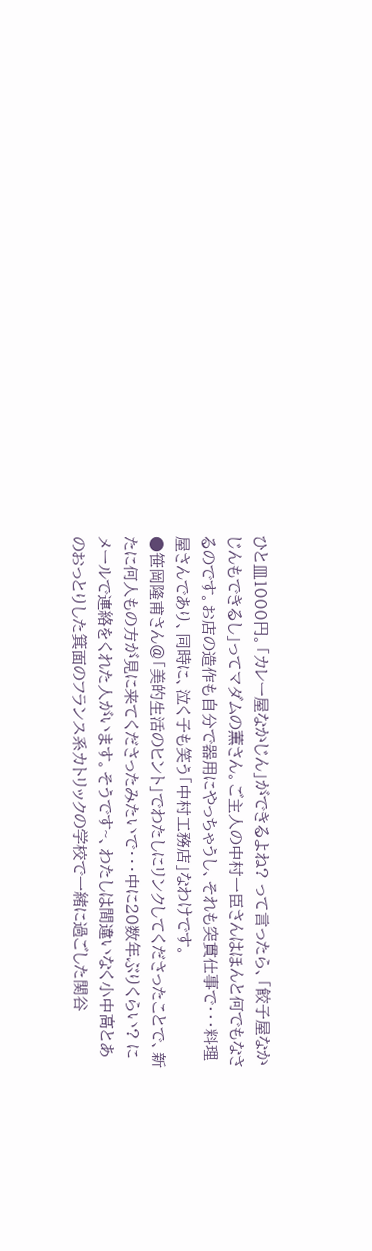ひと皿1000円。「カレー屋なかじん」ができるよね? って言ったら、「餃子屋なかじんもできるし」ってマダムの薫さん。ご主人の中村一臣さんはほんと何でもなさるのです。お店の造作も自分で器用にやっちゃうし、それも突貫仕事で・・・料理屋さんであり、同時に、泣く子も笑う「中村工務店」なわけです。
●笹岡隆甫さん@「美的生活のヒント」でわたしにリンクしてくださったことで、新たに何人もの方が見に来てくださったみたいで・・・中に20数年ぶりくらい? にメールで連絡をくれた人がいます。そうです~、わたしは間違いなく小中高とあのおっとりした箕面のフランス系カトリックの学校で一緒に過ごした関谷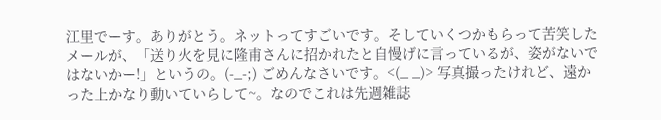江里でーす。ありがとう。ネットってすごいです。そしていくつかもらって苦笑したメールが、「送り火を見に隆甫さんに招かれたと自慢げに言っているが、姿がないではないかー!」というの。(-_-;) ごめんなさいです。<(_ _)> 写真撮ったけれど、遠かった上かなり動いていらして~。なのでこれは先週雑誌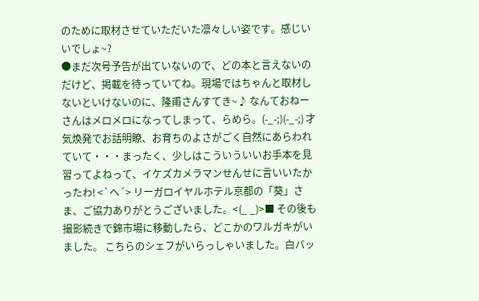のために取材させていただいた凛々しい姿です。感じいいでしょ~?
●まだ次号予告が出ていないので、どの本と言えないのだけど、掲載を待っていてね。現場ではちゃんと取材しないといけないのに、隆甫さんすてき~♪ なんておねーさんはメロメロになってしまって、らめら。(-_-;)(-_-;) 才気煥発でお話明瞭、お育ちのよさがごく自然にあらわれていて・・・まったく、少しはこういういいお手本を見習ってよねって、イケズカメラマンせんせに言いいたかったわ! <`ヘ´> リーガロイヤルホテル京都の「葵」さま、ご協力ありがとうございました。<(_ _)>■ その後も撮影続きで錦市場に移動したら、どこかのワルガキがいました。 こちらのシェフがいらっしゃいました。白バッ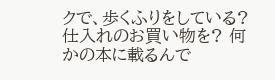クで、歩くふりをしている? 仕入れのお買い物を? 何かの本に載るんで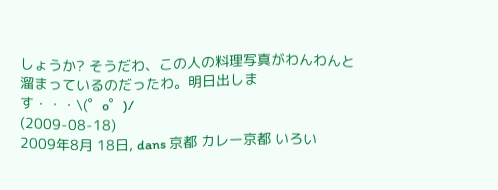しょうか? そうだわ、この人の料理写真がわんわんと溜まっているのだったわ。明日出します・・・\(゜o゜)/
(2009-08-18)
2009年8月 18日, dans 京都 カレー京都 いろい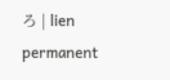ろ | lien permanent